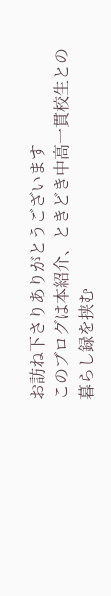お訪ね下さりありがとうございます
このブログは本紹介、ときどき中高一貫校生との
暮らし録を挟む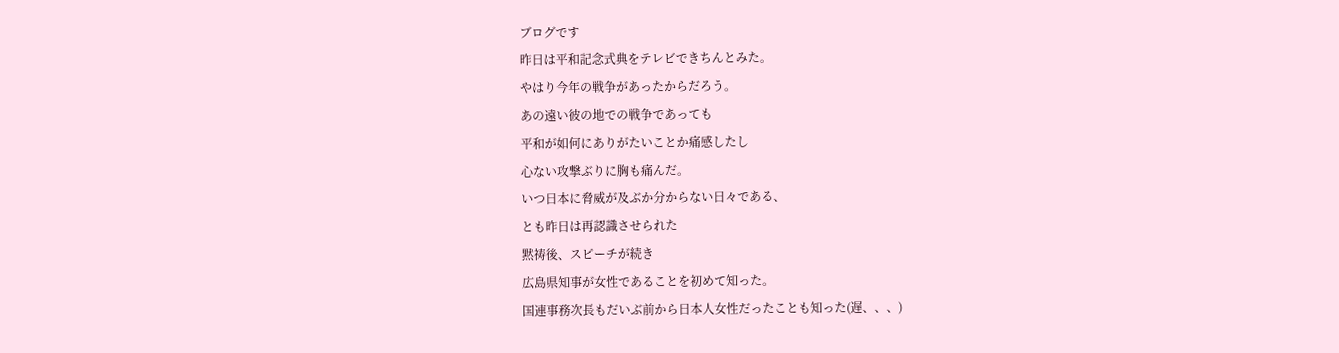ブログです
昨日は平和記念式典をテレビできちんとみた。
やはり今年の戦争があったからだろう。
あの遠い彼の地での戦争であっても
平和が如何にありがたいことか痛感したし
心ない攻撃ぶりに胸も痛んだ。
いつ日本に脅威が及ぶか分からない日々である、
とも昨日は再認識させられた
黙祷後、スピーチが続き
広島県知事が女性であることを初めて知った。
国連事務次長もだいぶ前から日本人女性だったことも知った(遅、、、)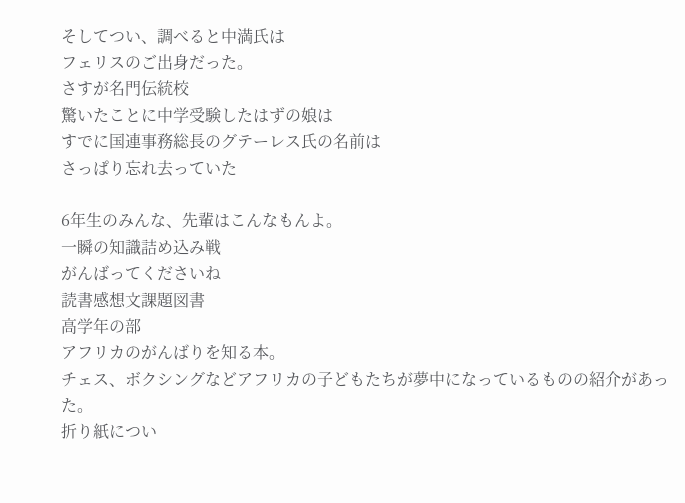そしてつい、調べると中満氏は
フェリスのご出身だった。
さすが名門伝統校
驚いたことに中学受験したはずの娘は
すでに国連事務総長のグテーレス氏の名前は
さっぱり忘れ去っていた

6年生のみんな、先輩はこんなもんよ。
一瞬の知識詰め込み戦
がんばってくださいね
読書感想文課題図書
高学年の部
アフリカのがんばりを知る本。
チェス、ボクシングなどアフリカの子どもたちが夢中になっているものの紹介があった。
折り紙につい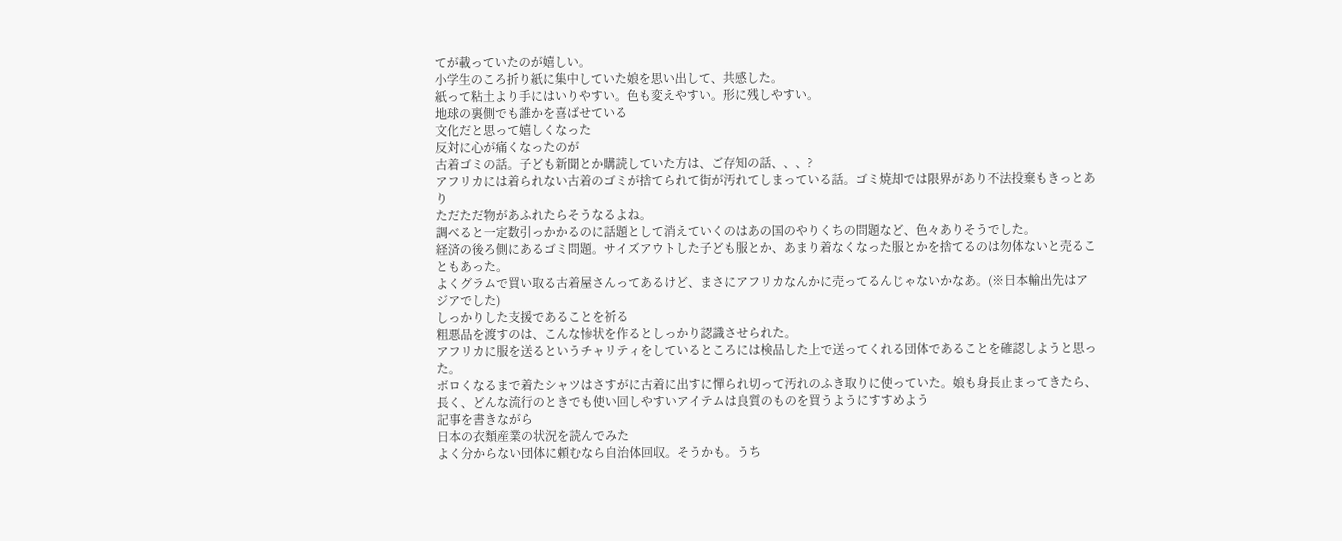てが載っていたのが嬉しい。
小学生のころ折り紙に集中していた娘を思い出して、共感した。
紙って粘土より手にはいりやすい。色も変えやすい。形に残しやすい。
地球の裏側でも誰かを喜ばせている
文化だと思って嬉しくなった
反対に心が痛くなったのが
古着ゴミの話。子ども新聞とか購読していた方は、ご存知の話、、、?
アフリカには着られない古着のゴミが捨てられて街が汚れてしまっている話。ゴミ焼却では限界があり不法投棄もきっとあり
ただただ物があふれたらそうなるよね。
調べると一定数引っかかるのに話題として消えていくのはあの国のやりくちの問題など、色々ありそうでした。
経済の後ろ側にあるゴミ問題。サイズアウトした子ども服とか、あまり着なくなった服とかを捨てるのは勿体ないと売ることもあった。
よくグラムで買い取る古着屋さんってあるけど、まさにアフリカなんかに売ってるんじゃないかなあ。(※日本輸出先はアジアでした)
しっかりした支援であることを祈る
粗悪品を渡すのは、こんな惨状を作るとしっかり認識させられた。
アフリカに服を送るというチャリティをしているところには検品した上で送ってくれる団体であることを確認しようと思った。
ボロくなるまで着たシャツはさすがに古着に出すに憚られ切って汚れのふき取りに使っていた。娘も身長止まってきたら、長く、どんな流行のときでも使い回しやすいアイテムは良質のものを買うようにすすめよう
記事を書きながら
日本の衣類産業の状況を読んでみた
よく分からない団体に頼むなら自治体回収。そうかも。うち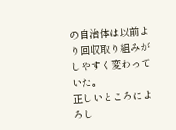の自治体は以前より回収取り組みがしやすく変わっていた。
正しいところによろし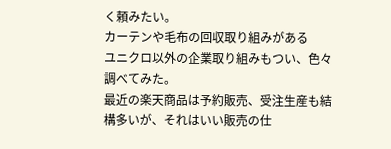く頼みたい。
カーテンや毛布の回収取り組みがある
ユニクロ以外の企業取り組みもつい、色々調べてみた。
最近の楽天商品は予約販売、受注生産も結構多いが、それはいい販売の仕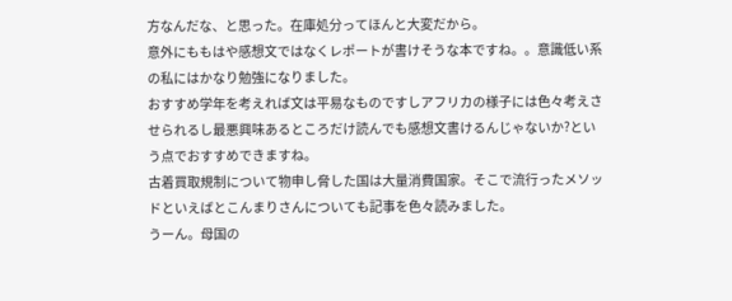方なんだな、と思った。在庫処分ってほんと大変だから。
意外にももはや感想文ではなくレポートが書けそうな本ですね。。意識低い系の私にはかなり勉強になりました。
おすすめ学年を考えれば文は平易なものですしアフリカの様子には色々考えさせられるし最悪興味あるところだけ読んでも感想文書けるんじゃないか?という点でおすすめできますね。
古着買取規制について物申し脅した国は大量消費国家。そこで流行ったメソッドといえばとこんまりさんについても記事を色々読みました。
うーん。母国の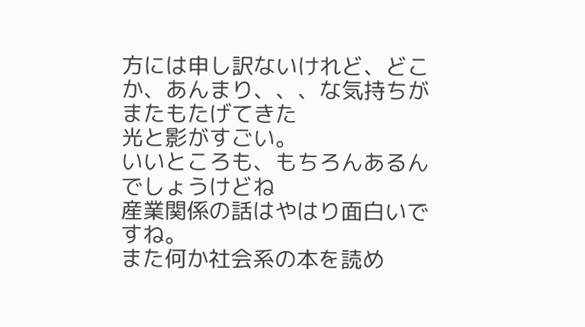方には申し訳ないけれど、どこか、あんまり、、、な気持ちがまたもたげてきた
光と影がすごい。
いいところも、もちろんあるんでしょうけどね
産業関係の話はやはり面白いですね。
また何か社会系の本を読め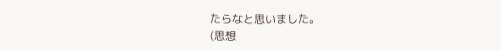たらなと思いました。
(思想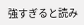強すぎると読み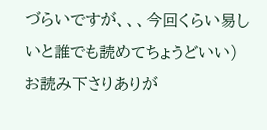づらいですが、、、今回くらい易しいと誰でも読めてちょうどいい)
お読み下さりありが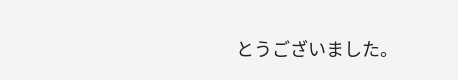とうございました。